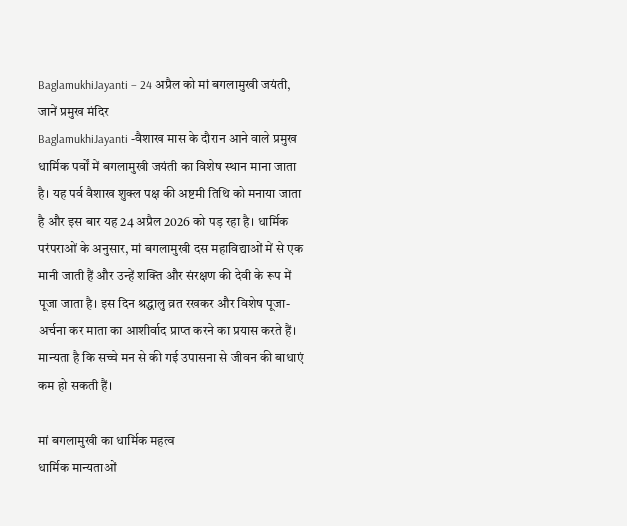BaglamukhiJayanti – 24 अप्रैल को मां बगलामुखी जयंती, जानें प्रमुख मंदिर
BaglamukhiJayanti -वैशाख मास के दौरान आने वाले प्रमुख धार्मिक पर्वों में बगलामुखी जयंती का विशेष स्थान माना जाता है। यह पर्व वैशाख शुक्ल पक्ष की अष्टमी तिथि को मनाया जाता है और इस बार यह 24 अप्रैल 2026 को पड़ रहा है। धार्मिक परंपराओं के अनुसार, मां बगलामुखी दस महाविद्याओं में से एक मानी जाती हैं और उन्हें शक्ति और संरक्षण की देवी के रूप में पूजा जाता है। इस दिन श्रद्धालु व्रत रखकर और विशेष पूजा-अर्चना कर माता का आशीर्वाद प्राप्त करने का प्रयास करते हैं। मान्यता है कि सच्चे मन से की गई उपासना से जीवन की बाधाएं कम हो सकती हैं।

मां बगलामुखी का धार्मिक महत्व
धार्मिक मान्यताओं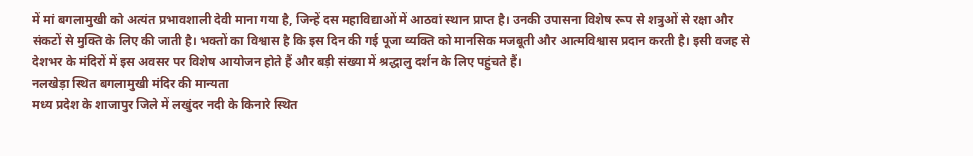में मां बगलामुखी को अत्यंत प्रभावशाली देवी माना गया है, जिन्हें दस महाविद्याओं में आठवां स्थान प्राप्त है। उनकी उपासना विशेष रूप से शत्रुओं से रक्षा और संकटों से मुक्ति के लिए की जाती है। भक्तों का विश्वास है कि इस दिन की गई पूजा व्यक्ति को मानसिक मजबूती और आत्मविश्वास प्रदान करती है। इसी वजह से देशभर के मंदिरों में इस अवसर पर विशेष आयोजन होते हैं और बड़ी संख्या में श्रद्धालु दर्शन के लिए पहुंचते हैं।
नलखेड़ा स्थित बगलामुखी मंदिर की मान्यता
मध्य प्रदेश के शाजापुर जिले में लखुंदर नदी के किनारे स्थित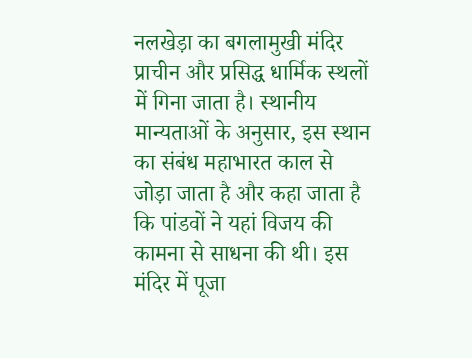नलखेड़ा का बगलामुखी मंदिर प्राचीन और प्रसिद्ध धार्मिक स्थलों में गिना जाता है। स्थानीय मान्यताओं के अनुसार, इस स्थान का संबंध महाभारत काल से जोड़ा जाता है और कहा जाता है कि पांडवों ने यहां विजय की कामना से साधना की थी। इस मंदिर में पूजा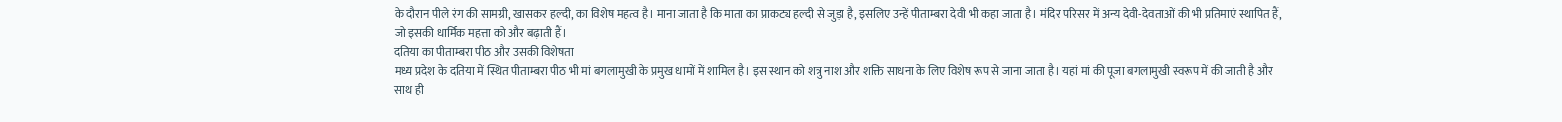के दौरान पीले रंग की सामग्री, खासकर हल्दी, का विशेष महत्व है। माना जाता है कि माता का प्राकट्य हल्दी से जुड़ा है, इसलिए उन्हें पीताम्बरा देवी भी कहा जाता है। मंदिर परिसर में अन्य देवी-देवताओं की भी प्रतिमाएं स्थापित हैं, जो इसकी धार्मिक महत्ता को और बढ़ाती हैं।
दतिया का पीताम्बरा पीठ और उसकी विशेषता
मध्य प्रदेश के दतिया में स्थित पीताम्बरा पीठ भी मां बगलामुखी के प्रमुख धामों में शामिल है। इस स्थान को शत्रु नाश और शक्ति साधना के लिए विशेष रूप से जाना जाता है। यहां मां की पूजा बगलामुखी स्वरूप में की जाती है और साथ ही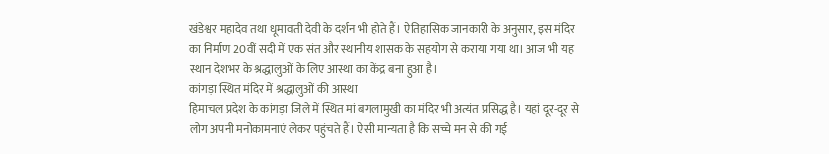खंडेश्वर महादेव तथा धूमावती देवी के दर्शन भी होते हैं। ऐतिहासिक जानकारी के अनुसार, इस मंदिर का निर्माण 20वीं सदी में एक संत और स्थानीय शासक के सहयोग से कराया गया था। आज भी यह स्थान देशभर के श्रद्धालुओं के लिए आस्था का केंद्र बना हुआ है।
कांगड़ा स्थित मंदिर में श्रद्धालुओं की आस्था
हिमाचल प्रदेश के कांगड़ा जिले में स्थित मां बगलामुखी का मंदिर भी अत्यंत प्रसिद्ध है। यहां दूर-दूर से लोग अपनी मनोकामनाएं लेकर पहुंचते हैं। ऐसी मान्यता है कि सच्चे मन से की गई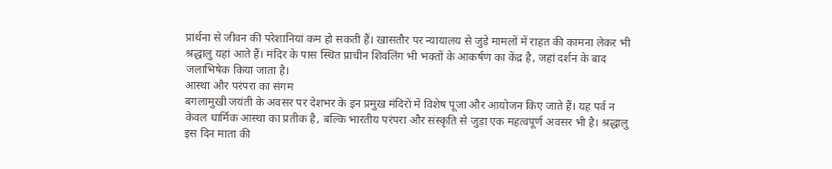प्रार्थना से जीवन की परेशानियां कम हो सकती हैं। खासतौर पर न्यायालय से जुड़े मामलों में राहत की कामना लेकर भी श्रद्धालु यहां आते हैं। मंदिर के पास स्थित प्राचीन शिवलिंग भी भक्तों के आकर्षण का केंद्र है, जहां दर्शन के बाद जलाभिषेक किया जाता है।
आस्था और परंपरा का संगम
बगलामुखी जयंती के अवसर पर देशभर के इन प्रमुख मंदिरों में विशेष पूजा और आयोजन किए जाते हैं। यह पर्व न केवल धार्मिक आस्था का प्रतीक है, बल्कि भारतीय परंपरा और संस्कृति से जुड़ा एक महत्वपूर्ण अवसर भी है। श्रद्धालु इस दिन माता की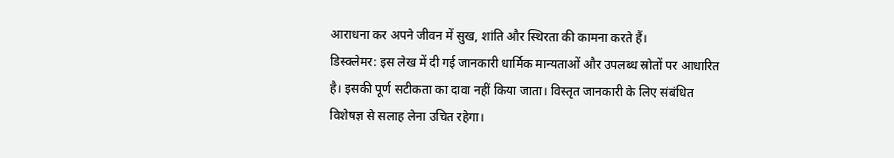आराधना कर अपने जीवन में सुख, शांति और स्थिरता की कामना करते हैं।
डिस्क्लेमर: इस लेख में दी गई जानकारी धार्मिक मान्यताओं और उपलब्ध स्रोतों पर आधारित है। इसकी पूर्ण सटीकता का दावा नहीं किया जाता। विस्तृत जानकारी के लिए संबंधित विशेषज्ञ से सलाह लेना उचित रहेगा।